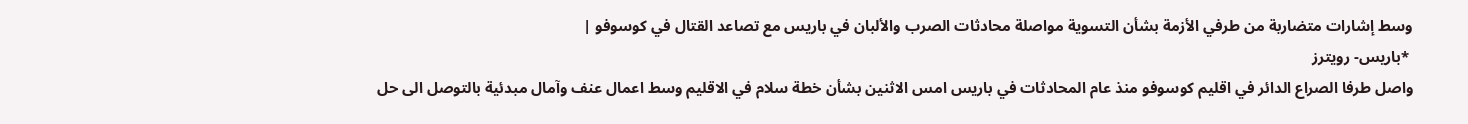وسط إشارات متضاربة من طرفي الأزمة بشأن التسوية مواصلة محادثات الصرب والألبان في باريس مع تصاعد القتال في كوسوفو |
 *باريس- رويترز
واصل طرفا الصراع الدائر في اقليم كوسوفو منذ عام المحادثات في باريس امس الاثنين بشأن خطة سلام في الاقليم وسط اعمال عنف وآمال مبدئية بالتوصل الى حل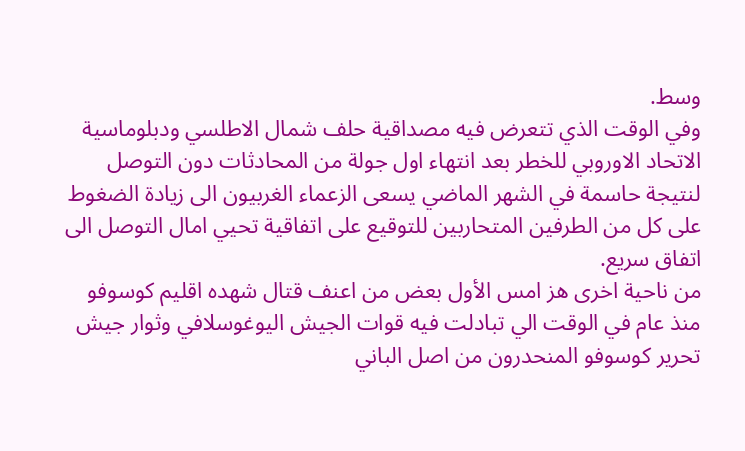وسط.
وفي الوقت الذي تتعرض فيه مصداقية حلف شمال الاطلسي ودبلوماسية الاتحاد الاوروبي للخطر بعد انتهاء اول جولة من المحادثات دون التوصل لنتيجة حاسمة في الشهر الماضي يسعى الزعماء الغربيون الى زيادة الضغوط على كل من الطرفين المتحاربين للتوقيع على اتفاقية تحيي امال التوصل الى اتفاق سريع.
من ناحية اخرى هز امس الأول بعض من اعنف قتال شهده اقليم كوسوفو منذ عام في الوقت الي تبادلت فيه قوات الجيش اليوغوسلافي وثوار جيش تحرير كوسوفو المنحدرون من اصل الباني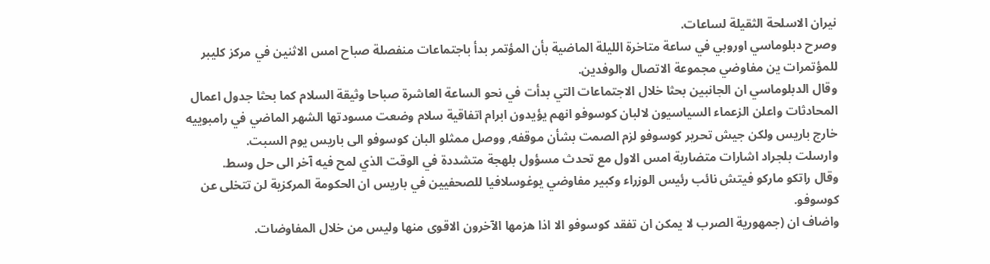نيران الاسلحة الثقيلة لساعات.
وصرح دبلوماسي اوروبي في ساعة متاخرة الليلة الماضية بأن المؤتمر بدأ باجتماعات منفصلة صباح امس الاثنين في مركز كليبر للمؤتمرات ين مفاوضي مجموعة الاتصال والوفدين.
وقال الدبلوماسي ان الجانبين بحثا خلال الاجتماعات التي بدأت في نحو الساعة العاشرة صباحا وثيقة السلام كما بحثا جدول اعمال المحادثات واعلن الزعماء السياسيون لالبان كوسوفو انهم يؤيدون ابرام اتفاقية سلام وضعت مسودتها الشهر الماضي في رامبوييه خارج باريس ولكن جيش تحرير كوسوفو لزم الصمت بشأن موقفه, ووصل ممثلو البان كوسوفو الى باريس يوم السبت.
وارسلت بلجراد اشارات متضاربة امس الاول مع تحدث مسؤول بلهجة متشددة في الوقت الذي لمح فيه آخر الى حل وسط.
وقال راتكو ماركو فيتش نائب رئيس الوزراء وكبير مفاوضي يوغوسلافيا للصحفيين في باريس ان الحكومة المركزية لن تتخلى عن كوسوفو.
واضاف ان (جمهورية الصرب لا يمكن ان تفقد كوسوفو الا اذا هزمها الآخرون الاقوى منها وليس من خلال المفاوضات.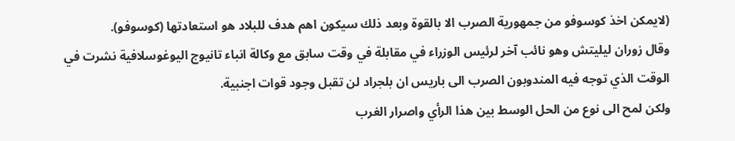(لايمكن اخذ كوسوفو من جمهورية الصرب الا بالقوة وبعد ذلك سيكون اهم هدف للبلاد هو استعادتها (كوسوفو).
وقال زوران ليليتش وهو نائب آخر لرئيس الوزراء في مقابلة في وقت سابق مع وكالة انباء تانيوج اليوغوسلافية نشرت في الوقت الذي توجه فيه المندوبون الصرب الى باريس ان بلجراد لن تقبل وجود قوات اجنبية.
ولكن لمح الى نوع من الحل الوسط بين هذا الرأي واصرار الغرب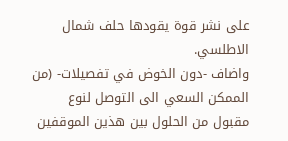على نشر قوة يقودها حلف شمال الاطلسي.
واضاف -دون الخوض في تفصيلات- (من الممكن السعي الى التوصل لنوع مقبول من الحلول بين هذين الموقفين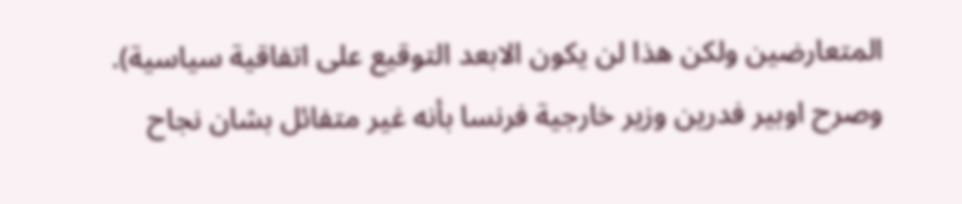المتعارضين ولكن هذا لن يكون الابعد التوقيع على اتفاقية سياسية).
وصرح اوبير فدرين وزير خارجية فرنسا بأنه غير متفائل بشان نجاح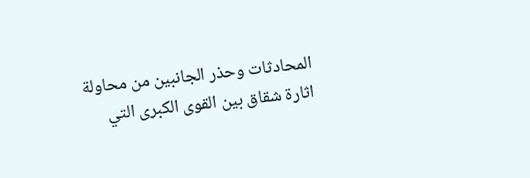المحادثات وحذر الجانبين من محاولة اثارة شقاق بين القوى الكبرى التي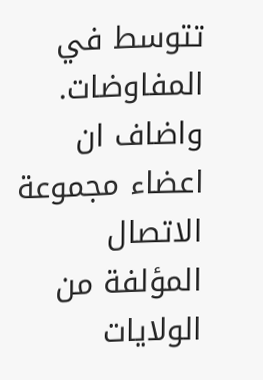تتوسط في المفاوضات.
واضاف ان اعضاء مجموعة الاتصال المؤلفة من الولايات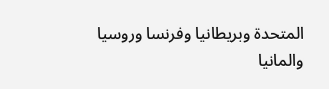المتحدة وبريطانيا وفرنسا وروسيا والمانيا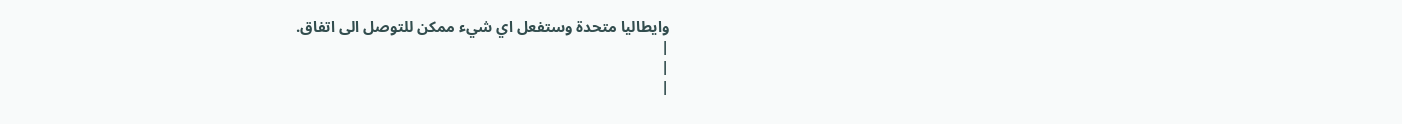وايطاليا متحدة وستفعل اي شيء ممكن للتوصل الى اتفاق.
|
|
|